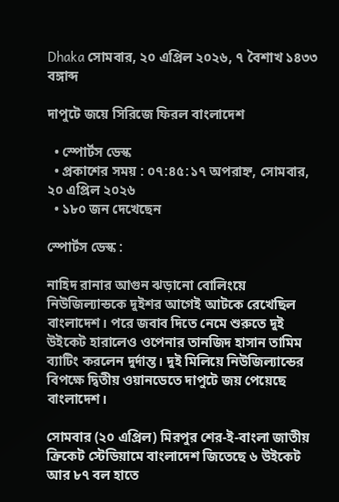Dhaka সোমবার, ২০ এপ্রিল ২০২৬, ৭ বৈশাখ ১৪৩৩ বঙ্গাব্দ

দাপুটে জয়ে সিরিজে ফিরল বাংলাদেশ

  • স্পোর্টস ডেস্ক
  • প্রকাশের সময় : ০৭:৪৫:১৭ অপরাহ্ন, সোমবার, ২০ এপ্রিল ২০২৬
  • ১৮০ জন দেখেছেন

স্পোর্টস ডেস্ক :

নাহিদ রানার আগুন ঝড়ানো বোলিংয়ে নিউজিল্যান্ডকে দুইশর আগেই আটকে রেখেছিল বাংলাদেশ। পরে জবাব দিতে নেমে শুরুতে দুই উইকেট হারালেও ওপেনার তানজিদ হাসান তামিম ব্যাটিং করলেন দুর্দান্ত। দুই মিলিয়ে নিউজিল্যান্ডের বিপক্ষে দ্বিতীয় ওয়ানডেতে দাপুটে জয় পেয়েছে বাংলাদেশ।

সোমবার (২০ এপ্রিল) মিরপুর শের-ই-বাংলা জাতীয় ক্রিকেট স্টেডিয়ামে বাংলাদেশ জিতেছে ৬ উইকেট আর ৮৭ বল হাতে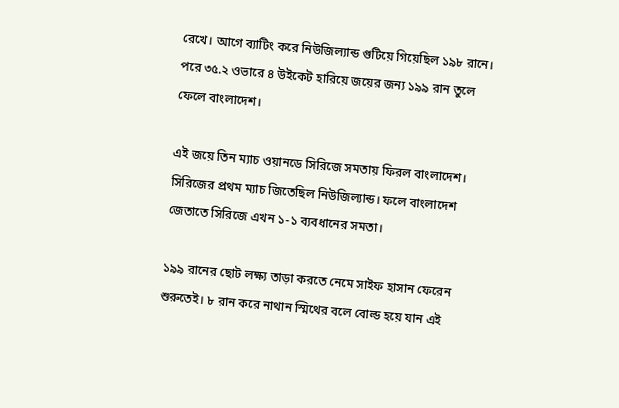রেখে। আগে ব্যাটিং করে নিউজিল্যান্ড গুটিয়ে গিয়েছিল ১৯৮ রানে। পরে ৩৫.২ ওভারে ৪ উইকেট হারিয়ে জয়ের জন্য ১৯৯ রান তুলে ফেলে বাংলাদেশ।

এই জয়ে তিন ম্যাচ ওয়ানডে সিরিজে সমতায় ফিরল বাংলাদেশ। সিরিজের প্রথম ম্যাচ জিতেছিল নিউজিল্যান্ড। ফলে বাংলাদেশ জেতাতে সিরিজে এখন ১-১ ব্যবধানের সমতা।

১৯৯ রানের ছোট লক্ষ্য তাড়া করতে নেমে সাইফ হাসান ফেরেন শুরুতেই। ৮ রান করে নাথান স্মিথের বলে বোল্ড হয়ে যান এই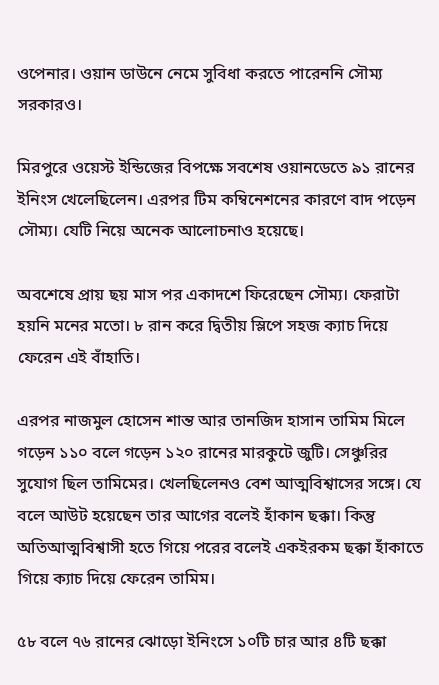ওপেনার। ওয়ান ডাউনে নেমে সুবিধা করতে পারেননি সৌম্য সরকারও।

মিরপুরে ওয়েস্ট ইন্ডিজের বিপক্ষে সবশেষ ওয়ানডেতে ৯১ রানের ইনিংস খেলেছিলেন। এরপর টিম কম্বিনেশনের কারণে বাদ পড়েন সৌম্য। যেটি নিয়ে অনেক আলোচনাও হয়েছে।

অবশেষে প্রায় ছয় মাস পর একাদশে ফিরেছেন সৌম্য। ফেরাটা হয়নি মনের মতো। ৮ রান করে দ্বিতীয় স্লিপে সহজ ক্যাচ দিয়ে ফেরেন এই বাঁহাতি।

এরপর নাজমুল হোসেন শান্ত আর তানজিদ হাসান তামিম মিলে গড়েন ১১০ বলে গড়েন ১২০ রানের মারকুটে জুটি। সেঞ্চুরির সুযোগ ছিল তামিমের। খেলছিলেনও বেশ আত্মবিশ্বাসের সঙ্গে। যে বলে আউট হয়েছেন তার আগের বলেই হাঁকান ছক্কা। কিন্তু অতিআত্মবিশ্বাসী হতে গিয়ে পরের বলেই একইরকম ছক্কা হাঁকাতে গিয়ে ক্যাচ দিয়ে ফেরেন তামিম।

৫৮ বলে ৭৬ রানের ঝোড়ো ইনিংসে ১০টি চার আর ৪টি ছক্কা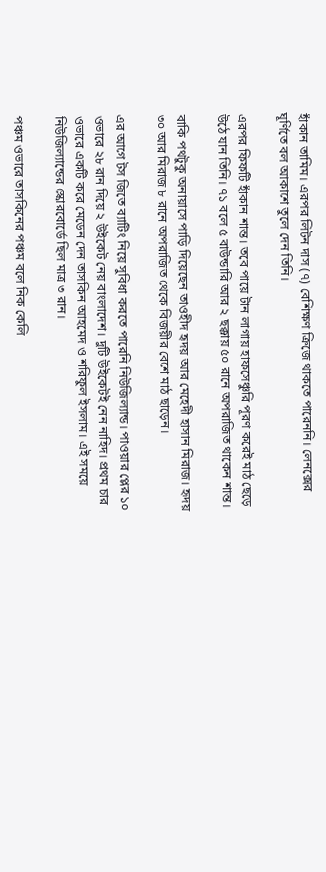হাঁকান তামিম। এরপর লিটন দাস (৭) বেশিক্ষণ ক্রিজে থাকতে পারেননি। লেনক্সের ঘূর্ণিতে বল আকাশে তুলে দেন তিনি।

এরপর ফিফটি হাঁকান শান্ত। তবে পায়ে টান লাগায় হাফসেঞ্চুরি পূরণ করেই মাঠ ছেড়ে উঠে যান তিনি। ৭১ বলে ৫ বাউন্ডারি আর ২ ছক্কায় ৫০ রানে অপরাজিত থাকেন শান্ত।

বাকি পথটুকু অনায়াসে পাড়ি দিয়েছেন তাওহীদ হৃদয় আর মেহেদী হাসান মিরাজ। হৃদয় ৩০ আর মিরাজ ৮ রানে অপরাজিত থেকে বিজয়ীর বেশে মাঠ ছাড়েন।

এর আগে টস জিতে ব্যাটিং নিয়ে সুবিধা করতে পারেনি নিউজিল্যান্ড। পাওয়ার প্লের ১০ ওভারে ২৮ রান দিয়ে ২ উইকেট নেয় বাংলাদেশ। দুটি উইকেটই নেন নাহিদ। প্রথম চার ওভারে একটি করে মেডেন দেন তাসকিন আহমেদ ও শরিফুল ইসলাম। এই সময়ে নিউজিল্যান্ডের স্কোরবোর্ডে ছিল মাত্র ৩ রান।

পঞ্চম ওভারে তাসকিনের পঞ্চম বলে নিক কেলি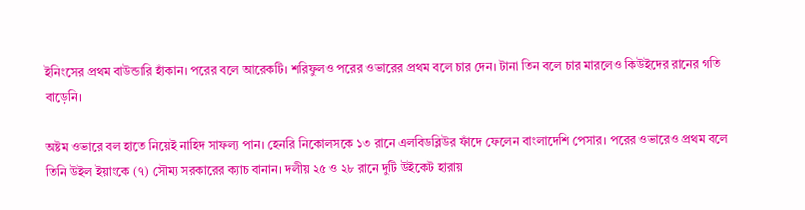ইনিংসের প্রথম বাউন্ডারি হাঁকান। পরের বলে আরেকটি। শরিফুলও পরের ওভারের প্রথম বলে চার দেন। টানা তিন বলে চার মারলেও কিউইদের রানের গতি বাড়েনি।

অষ্টম ওভারে বল হাতে নিয়েই নাহিদ সাফল্য পান। হেনরি নিকোলসকে ১৩ রানে এলবিডব্লিউর ফাঁদে ফেলেন বাংলাদেশি পেসার। পরের ওভারেও প্রথম বলে তিনি উইল ইয়াংকে (৭) সৌম্য সরকারের ক্যাচ বানান। দলীয় ২৫ ও ২৮ রানে দুটি উইকেট হারায়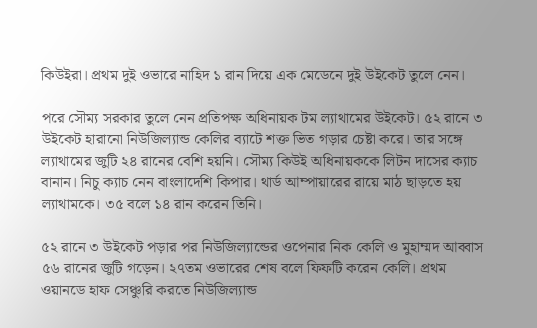কিউইরা। প্রথম দুই ওভারে নাহিদ ১ রান দিয়ে এক মেডেনে দুই উইকেট তুলে নেন।

পরে সৌম্য সরকার তুলে নেন প্রতিপক্ষ অধিনায়ক টম ল্যাথামের উইকেট। ৫২ রানে ৩ উইকেট হারানো নিউজিল্যান্ড কেলির ব্যাটে শক্ত ভিত গড়ার চেষ্টা করে। তার সঙ্গে ল্যাথামের জুটি ২৪ রানের বেশি হয়নি। সৌম্য কিউই অধিনায়ককে লিটন দাসের ক্যাচ বানান। নিচু ক্যাচ নেন বাংলাদেশি কিপার। থার্ড আম্পায়ারের রায়ে মাঠ ছাড়তে হয় ল্যাথামকে। ৩৫ বলে ১৪ রান করেন তিনি।

৫২ রানে ৩ উইকেট পড়ার পর নিউজিল্যান্ডের ওপেনার নিক কেলি ও মুহাম্মদ আব্বাস ৫৬ রানের জুটি গড়েন। ২৭তম ওভারের শেষ বলে ফিফটি করেন কেলি। প্রথম ওয়ানডে হাফ সেঞ্চুরি করতে নিউজিল্যান্ড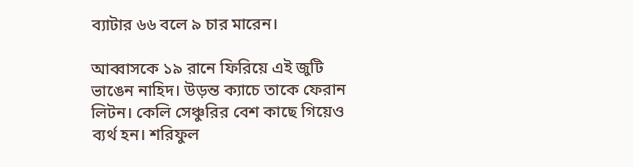ব্যাটার ৬৬ বলে ৯ চার মারেন।

আব্বাসকে ১৯ রানে ফিরিয়ে এই জুটি ভাঙেন নাহিদ। উড়ন্ত ক্যাচে তাকে ফেরান লিটন। কেলি সেঞ্চুরির বেশ কাছে গিয়েও ব্যর্থ হন। শরিফুল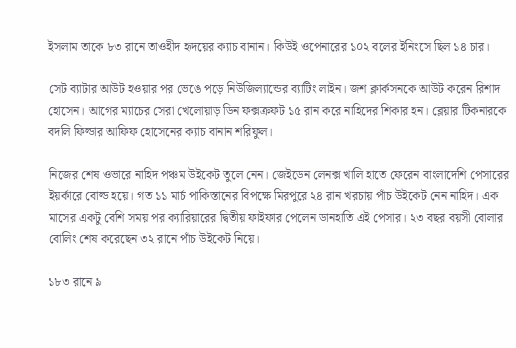ইসলাম তাকে ৮৩ রানে তাওহীদ হৃদয়ের ক্যাচ বানান। কিউই ওপেনারের ১০২ বলের ইনিংসে ছিল ১৪ চার।

সেট ব্যাটার আউট হওয়ার পর ভেঙে পড়ে নিউজিল্যান্ডের ব্যাটিং লাইন। জশ ক্লার্কসনকে আউট করেন রিশাদ হোসেন। আগের ম্যাচের সেরা খেলোয়াড় ডিন ফক্সক্রফট ১৫ রান করে নাহিদের শিকার হন। ব্লেয়ার টিকনারকে বদলি ফিল্ডার আফিফ হোসেনের ক্যাচ বানান শরিফুল।

নিজের শেষ ওভারে নাহিদ পঞ্চম উইকেট তুলে নেন। জেইডেন লেনক্স খালি হাতে ফেরেন বাংলাদেশি পেসারের ইয়র্কারে বোল্ড হয়ে। গত ১১ মার্চ পাকিস্তানের বিপক্ষে মিরপুরে ২৪ রান খরচায় পাঁচ উইকেট নেন নাহিদ। এক মাসের একটু বেশি সময় পর ক্যারিয়ারের দ্বিতীয় ফাইফার পেলেন ডানহাতি এই পেসার। ২৩ বছর বয়সী বোলার বোলিং শেষ করেছেন ৩২ রানে পাঁচ উইকেট নিয়ে।

১৮৩ রানে ৯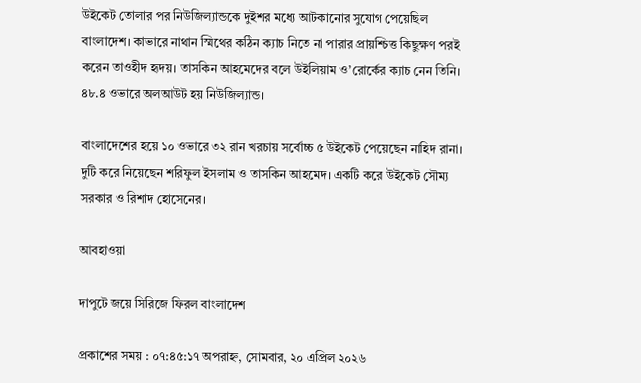উইকেট তোলার পর নিউজিল্যান্ডকে দুইশর মধ্যে আটকানোর সুযোগ পেয়েছিল বাংলাদেশ। কাভারে নাথান স্মিথের কঠিন ক্যাচ নিতে না পারার প্রায়শ্চিত্ত কিছুক্ষণ পরই করেন তাওহীদ হৃদয়। তাসকিন আহমেদের বলে উইলিয়াম ও’রোর্কের ক্যাচ নেন তিনি। ৪৮.৪ ওভারে অলআউট হয় নিউজিল্যান্ড।

বাংলাদেশের হয়ে ১০ ওভারে ৩২ রান খরচায় সর্বোচ্চ ৫ উইকেট পেয়েছেন নাহিদ রানা। দুটি করে নিয়েছেন শরিফুল ইসলাম ও তাসকিন আহমেদ। একটি করে উইকেট সৌম্য সরকার ও রিশাদ হোসেনের।

আবহাওয়া

দাপুটে জয়ে সিরিজে ফিরল বাংলাদেশ

প্রকাশের সময় : ০৭:৪৫:১৭ অপরাহ্ন, সোমবার, ২০ এপ্রিল ২০২৬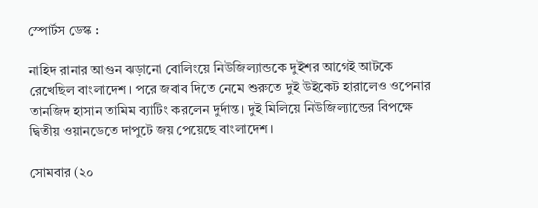স্পোর্টস ডেস্ক :

নাহিদ রানার আগুন ঝড়ানো বোলিংয়ে নিউজিল্যান্ডকে দুইশর আগেই আটকে রেখেছিল বাংলাদেশ। পরে জবাব দিতে নেমে শুরুতে দুই উইকেট হারালেও ওপেনার তানজিদ হাসান তামিম ব্যাটিং করলেন দুর্দান্ত। দুই মিলিয়ে নিউজিল্যান্ডের বিপক্ষে দ্বিতীয় ওয়ানডেতে দাপুটে জয় পেয়েছে বাংলাদেশ।

সোমবার (২০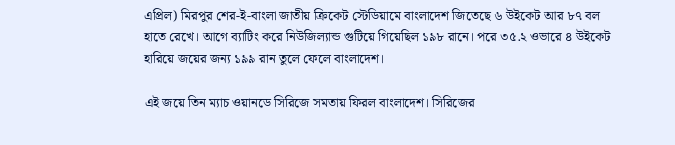এপ্রিল) মিরপুর শের-ই-বাংলা জাতীয় ক্রিকেট স্টেডিয়ামে বাংলাদেশ জিতেছে ৬ উইকেট আর ৮৭ বল হাতে রেখে। আগে ব্যাটিং করে নিউজিল্যান্ড গুটিয়ে গিয়েছিল ১৯৮ রানে। পরে ৩৫.২ ওভারে ৪ উইকেট হারিয়ে জয়ের জন্য ১৯৯ রান তুলে ফেলে বাংলাদেশ।

এই জয়ে তিন ম্যাচ ওয়ানডে সিরিজে সমতায় ফিরল বাংলাদেশ। সিরিজের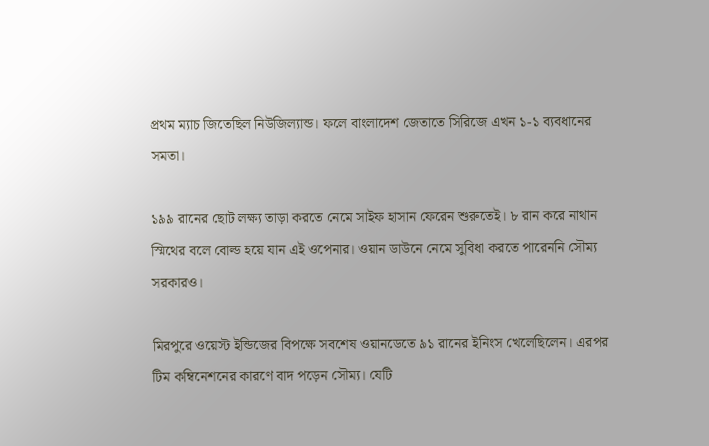প্রথম ম্যাচ জিতেছিল নিউজিল্যান্ড। ফলে বাংলাদেশ জেতাতে সিরিজে এখন ১-১ ব্যবধানের সমতা।

১৯৯ রানের ছোট লক্ষ্য তাড়া করতে নেমে সাইফ হাসান ফেরেন শুরুতেই। ৮ রান করে নাথান স্মিথের বলে বোল্ড হয়ে যান এই ওপেনার। ওয়ান ডাউনে নেমে সুবিধা করতে পারেননি সৌম্য সরকারও।

মিরপুরে ওয়েস্ট ইন্ডিজের বিপক্ষে সবশেষ ওয়ানডেতে ৯১ রানের ইনিংস খেলেছিলেন। এরপর টিম কম্বিনেশনের কারণে বাদ পড়েন সৌম্য। যেটি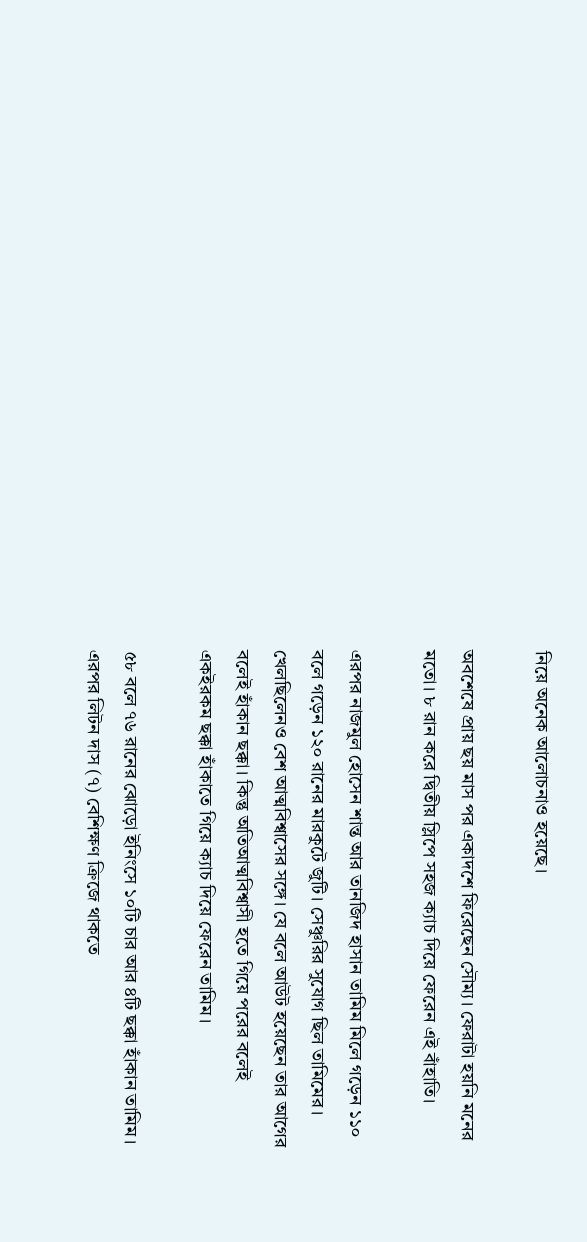নিয়ে অনেক আলোচনাও হয়েছে।

অবশেষে প্রায় ছয় মাস পর একাদশে ফিরেছেন সৌম্য। ফেরাটা হয়নি মনের মতো। ৮ রান করে দ্বিতীয় স্লিপে সহজ ক্যাচ দিয়ে ফেরেন এই বাঁহাতি।

এরপর নাজমুল হোসেন শান্ত আর তানজিদ হাসান তামিম মিলে গড়েন ১১০ বলে গড়েন ১২০ রানের মারকুটে জুটি। সেঞ্চুরির সুযোগ ছিল তামিমের। খেলছিলেনও বেশ আত্মবিশ্বাসের সঙ্গে। যে বলে আউট হয়েছেন তার আগের বলেই হাঁকান ছক্কা। কিন্তু অতিআত্মবিশ্বাসী হতে গিয়ে পরের বলেই একইরকম ছক্কা হাঁকাতে গিয়ে ক্যাচ দিয়ে ফেরেন তামিম।

৫৮ বলে ৭৬ রানের ঝোড়ো ইনিংসে ১০টি চার আর ৪টি ছক্কা হাঁকান তামিম। এরপর লিটন দাস (৭) বেশিক্ষণ ক্রিজে থাকতে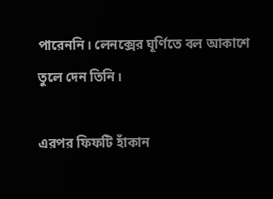পারেননি। লেনক্সের ঘূর্ণিতে বল আকাশে তুলে দেন তিনি।

এরপর ফিফটি হাঁকান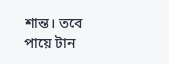শান্ত। তবে পায়ে টান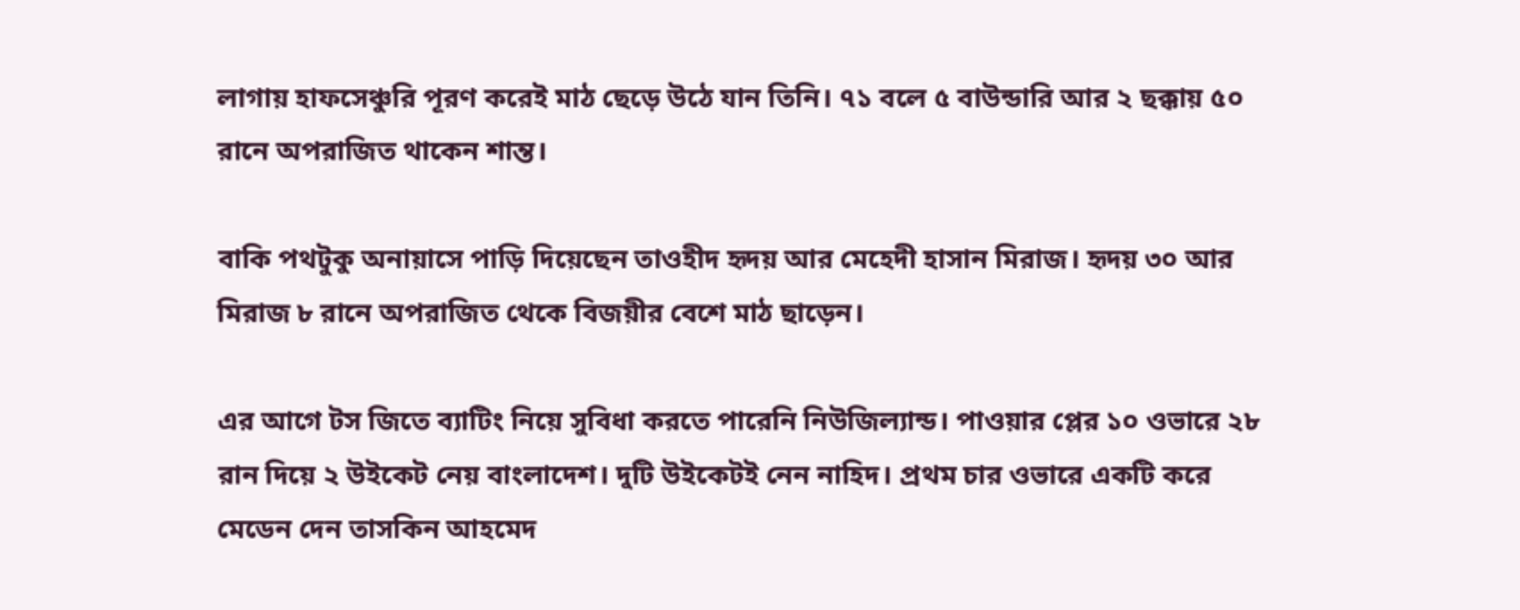লাগায় হাফসেঞ্চুরি পূরণ করেই মাঠ ছেড়ে উঠে যান তিনি। ৭১ বলে ৫ বাউন্ডারি আর ২ ছক্কায় ৫০ রানে অপরাজিত থাকেন শান্ত।

বাকি পথটুকু অনায়াসে পাড়ি দিয়েছেন তাওহীদ হৃদয় আর মেহেদী হাসান মিরাজ। হৃদয় ৩০ আর মিরাজ ৮ রানে অপরাজিত থেকে বিজয়ীর বেশে মাঠ ছাড়েন।

এর আগে টস জিতে ব্যাটিং নিয়ে সুবিধা করতে পারেনি নিউজিল্যান্ড। পাওয়ার প্লের ১০ ওভারে ২৮ রান দিয়ে ২ উইকেট নেয় বাংলাদেশ। দুটি উইকেটই নেন নাহিদ। প্রথম চার ওভারে একটি করে মেডেন দেন তাসকিন আহমেদ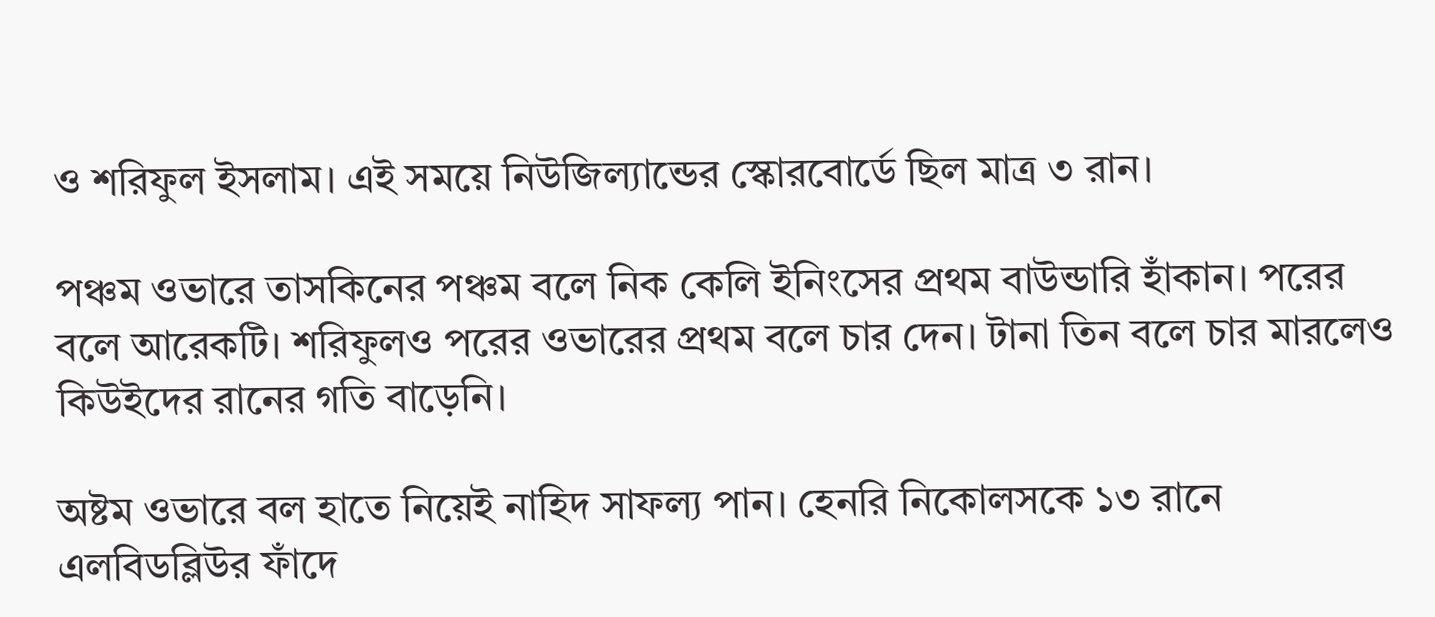ও শরিফুল ইসলাম। এই সময়ে নিউজিল্যান্ডের স্কোরবোর্ডে ছিল মাত্র ৩ রান।

পঞ্চম ওভারে তাসকিনের পঞ্চম বলে নিক কেলি ইনিংসের প্রথম বাউন্ডারি হাঁকান। পরের বলে আরেকটি। শরিফুলও পরের ওভারের প্রথম বলে চার দেন। টানা তিন বলে চার মারলেও কিউইদের রানের গতি বাড়েনি।

অষ্টম ওভারে বল হাতে নিয়েই নাহিদ সাফল্য পান। হেনরি নিকোলসকে ১৩ রানে এলবিডব্লিউর ফাঁদে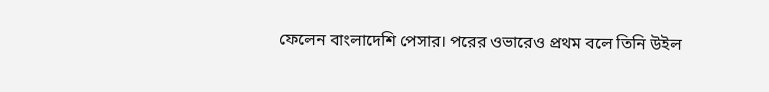ফেলেন বাংলাদেশি পেসার। পরের ওভারেও প্রথম বলে তিনি উইল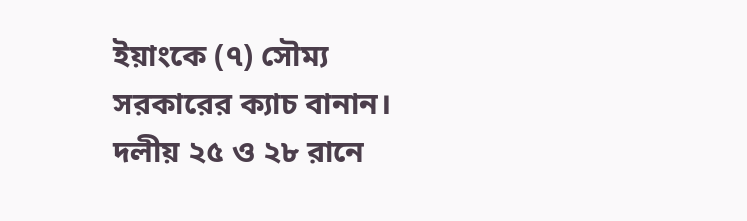ইয়াংকে (৭) সৌম্য সরকারের ক্যাচ বানান। দলীয় ২৫ ও ২৮ রানে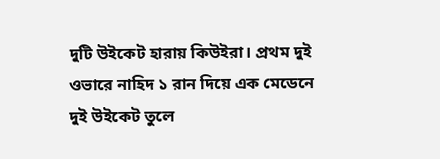দুটি উইকেট হারায় কিউইরা। প্রথম দুই ওভারে নাহিদ ১ রান দিয়ে এক মেডেনে দুই উইকেট তুলে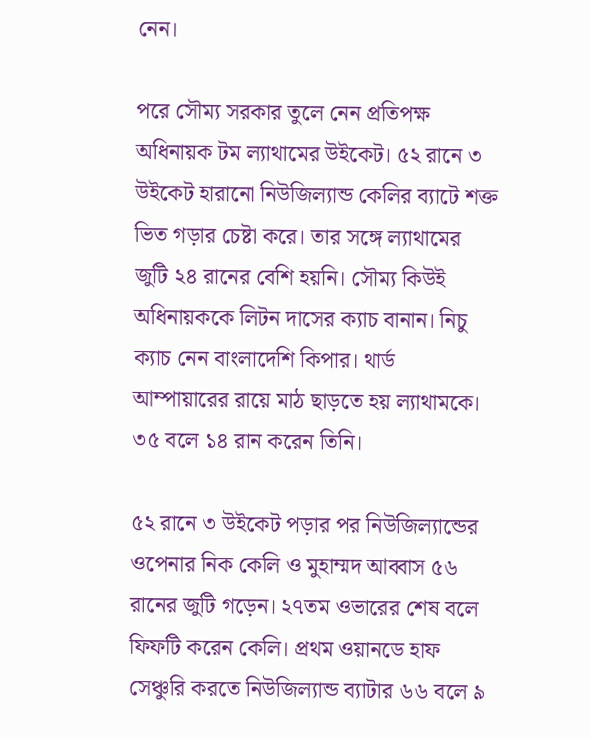নেন।

পরে সৌম্য সরকার তুলে নেন প্রতিপক্ষ অধিনায়ক টম ল্যাথামের উইকেট। ৫২ রানে ৩ উইকেট হারানো নিউজিল্যান্ড কেলির ব্যাটে শক্ত ভিত গড়ার চেষ্টা করে। তার সঙ্গে ল্যাথামের জুটি ২৪ রানের বেশি হয়নি। সৌম্য কিউই অধিনায়ককে লিটন দাসের ক্যাচ বানান। নিচু ক্যাচ নেন বাংলাদেশি কিপার। থার্ড আম্পায়ারের রায়ে মাঠ ছাড়তে হয় ল্যাথামকে। ৩৫ বলে ১৪ রান করেন তিনি।

৫২ রানে ৩ উইকেট পড়ার পর নিউজিল্যান্ডের ওপেনার নিক কেলি ও মুহাম্মদ আব্বাস ৫৬ রানের জুটি গড়েন। ২৭তম ওভারের শেষ বলে ফিফটি করেন কেলি। প্রথম ওয়ানডে হাফ সেঞ্চুরি করতে নিউজিল্যান্ড ব্যাটার ৬৬ বলে ৯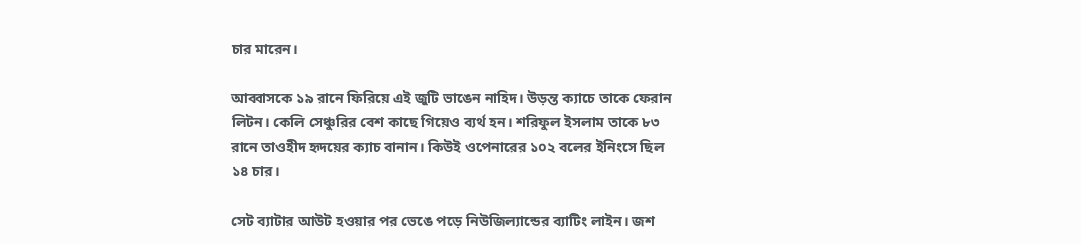চার মারেন।

আব্বাসকে ১৯ রানে ফিরিয়ে এই জুটি ভাঙেন নাহিদ। উড়ন্ত ক্যাচে তাকে ফেরান লিটন। কেলি সেঞ্চুরির বেশ কাছে গিয়েও ব্যর্থ হন। শরিফুল ইসলাম তাকে ৮৩ রানে তাওহীদ হৃদয়ের ক্যাচ বানান। কিউই ওপেনারের ১০২ বলের ইনিংসে ছিল ১৪ চার।

সেট ব্যাটার আউট হওয়ার পর ভেঙে পড়ে নিউজিল্যান্ডের ব্যাটিং লাইন। জশ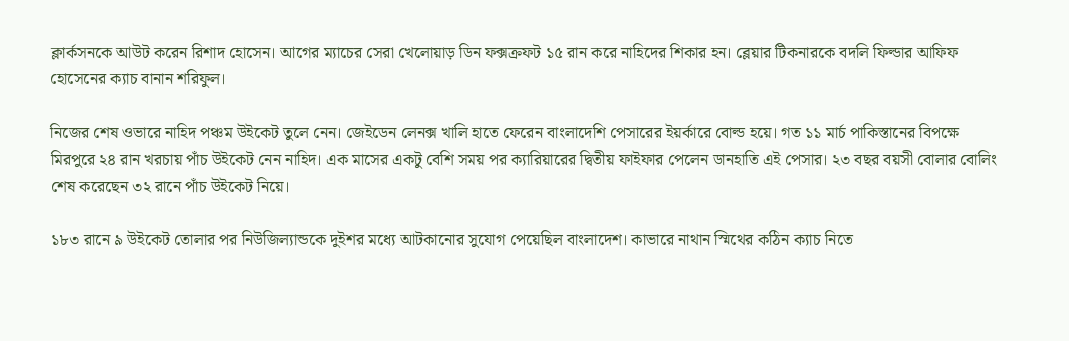ক্লার্কসনকে আউট করেন রিশাদ হোসেন। আগের ম্যাচের সেরা খেলোয়াড় ডিন ফক্সক্রফট ১৫ রান করে নাহিদের শিকার হন। ব্লেয়ার টিকনারকে বদলি ফিল্ডার আফিফ হোসেনের ক্যাচ বানান শরিফুল।

নিজের শেষ ওভারে নাহিদ পঞ্চম উইকেট তুলে নেন। জেইডেন লেনক্স খালি হাতে ফেরেন বাংলাদেশি পেসারের ইয়র্কারে বোল্ড হয়ে। গত ১১ মার্চ পাকিস্তানের বিপক্ষে মিরপুরে ২৪ রান খরচায় পাঁচ উইকেট নেন নাহিদ। এক মাসের একটু বেশি সময় পর ক্যারিয়ারের দ্বিতীয় ফাইফার পেলেন ডানহাতি এই পেসার। ২৩ বছর বয়সী বোলার বোলিং শেষ করেছেন ৩২ রানে পাঁচ উইকেট নিয়ে।

১৮৩ রানে ৯ উইকেট তোলার পর নিউজিল্যান্ডকে দুইশর মধ্যে আটকানোর সুযোগ পেয়েছিল বাংলাদেশ। কাভারে নাথান স্মিথের কঠিন ক্যাচ নিতে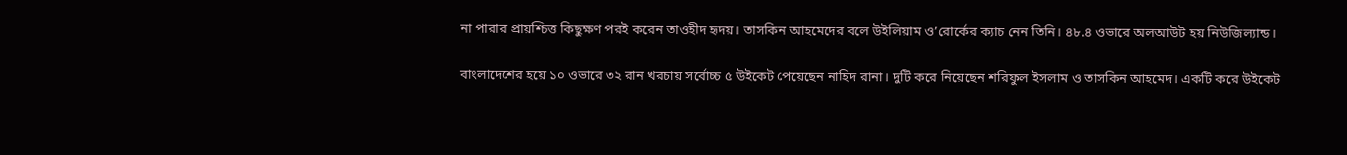না পারার প্রায়শ্চিত্ত কিছুক্ষণ পরই করেন তাওহীদ হৃদয়। তাসকিন আহমেদের বলে উইলিয়াম ও’রোর্কের ক্যাচ নেন তিনি। ৪৮.৪ ওভারে অলআউট হয় নিউজিল্যান্ড।

বাংলাদেশের হয়ে ১০ ওভারে ৩২ রান খরচায় সর্বোচ্চ ৫ উইকেট পেয়েছেন নাহিদ রানা। দুটি করে নিয়েছেন শরিফুল ইসলাম ও তাসকিন আহমেদ। একটি করে উইকেট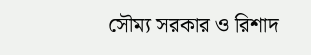সৌম্য সরকার ও রিশাদ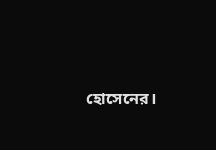হোসেনের।